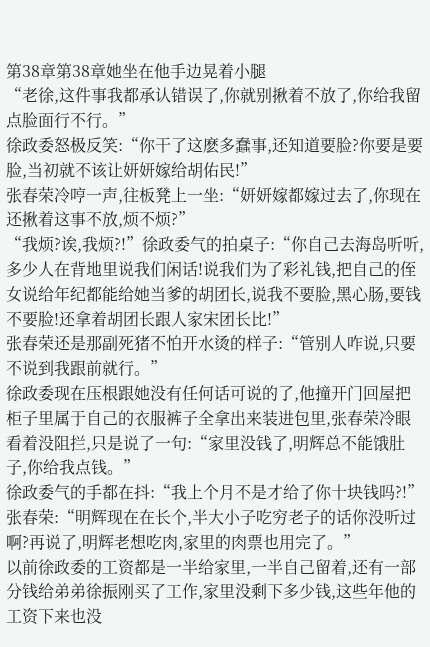第38章第38章她坐在他手边晃着小腿
“老徐,这件事我都承认错误了,你就别揪着不放了,你给我留点脸面行不行。”
徐政委怒极反笑:“你干了这麽多蠢事,还知道要脸?你要是要脸,当初就不该让妍妍嫁给胡佑民!”
张春荣冷哼一声,往板凳上一坐:“妍妍嫁都嫁过去了,你现在还揪着这事不放,烦不烦?”
“我烦?诶,我烦?!”徐政委气的拍桌子:“你自己去海岛听听,多少人在背地里说我们闲话!说我们为了彩礼钱,把自己的侄女说给年纪都能给她当爹的胡团长,说我不要脸,黑心肠,要钱不要脸!还拿着胡团长跟人家宋团长比!”
张春荣还是那副死猪不怕开水烫的样子:“管别人咋说,只要不说到我跟前就行。”
徐政委现在压根跟她没有任何话可说的了,他撞开门回屋把柜子里属于自己的衣服裤子全拿出来装进包里,张春荣冷眼看着没阻拦,只是说了一句:“家里没钱了,明辉总不能饿肚子,你给我点钱。”
徐政委气的手都在抖:“我上个月不是才给了你十块钱吗?!”
张春荣:“明辉现在在长个,半大小子吃穷老子的话你没听过啊?再说了,明辉老想吃肉,家里的肉票也用完了。”
以前徐政委的工资都是一半给家里,一半自己留着,还有一部分钱给弟弟徐振刚买了工作,家里没剩下多少钱,这些年他的工资下来也没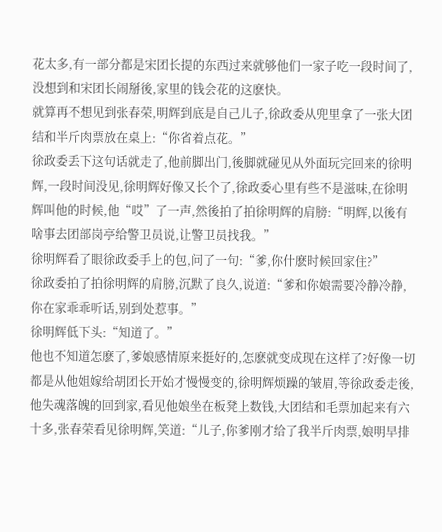花太多,有一部分都是宋团长提的东西过来就够他们一家子吃一段时间了,没想到和宋团长闹掰後,家里的钱会花的这麽快。
就算再不想见到张春荣,明辉到底是自己儿子,徐政委从兜里拿了一张大团结和半斤肉票放在桌上:“你省着点花。”
徐政委丢下这句话就走了,他前脚出门,後脚就碰见从外面玩完回来的徐明辉,一段时间没见,徐明辉好像又长个了,徐政委心里有些不是滋味,在徐明辉叫他的时候,他“哎”了一声,然後拍了拍徐明辉的肩膀:“明辉,以後有啥事去团部岗亭给警卫员说,让警卫员找我。”
徐明辉看了眼徐政委手上的包,问了一句:“爹,你什麽时候回家住?”
徐政委拍了拍徐明辉的肩膀,沉默了良久,说道:“爹和你娘需要冷静冷静,你在家乖乖听话,别到处惹事。”
徐明辉低下头:“知道了。”
他也不知道怎麽了,爹娘感情原来挺好的,怎麽就变成现在这样了?好像一切都是从他姐嫁给胡团长开始才慢慢变的,徐明辉烦躁的皱眉,等徐政委走後,他失魂落魄的回到家,看见他娘坐在板凳上数钱,大团结和毛票加起来有六十多,张春荣看见徐明辉,笑道:“儿子,你爹刚才给了我半斤肉票,娘明早排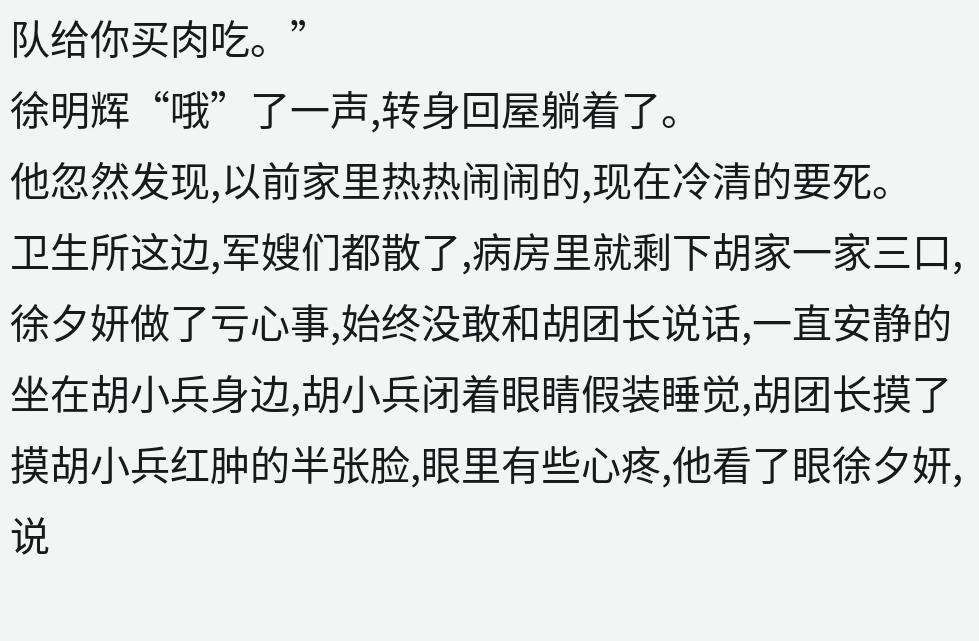队给你买肉吃。”
徐明辉“哦”了一声,转身回屋躺着了。
他忽然发现,以前家里热热闹闹的,现在冷清的要死。
卫生所这边,军嫂们都散了,病房里就剩下胡家一家三口,徐夕妍做了亏心事,始终没敢和胡团长说话,一直安静的坐在胡小兵身边,胡小兵闭着眼睛假装睡觉,胡团长摸了摸胡小兵红肿的半张脸,眼里有些心疼,他看了眼徐夕妍,说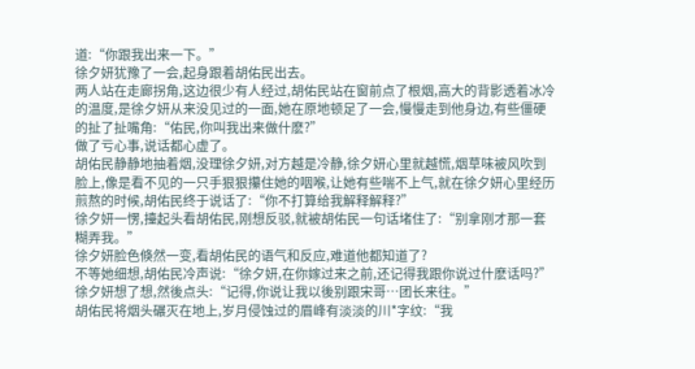道:“你跟我出来一下。”
徐夕妍犹豫了一会,起身跟着胡佑民出去。
两人站在走廊拐角,这边很少有人经过,胡佑民站在窗前点了根烟,高大的背影透着冰冷的温度,是徐夕妍从来没见过的一面,她在原地顿足了一会,慢慢走到他身边,有些僵硬的扯了扯嘴角:“佑民,你叫我出来做什麽?”
做了亏心事,说话都心虚了。
胡佑民静静地抽着烟,没理徐夕妍,对方越是冷静,徐夕妍心里就越慌,烟草味被风吹到脸上,像是看不见的一只手狠狠攥住她的咽喉,让她有些喘不上气,就在徐夕妍心里经历煎熬的时候,胡佑民终于说话了:“你不打算给我解释解释?”
徐夕妍一愣,擡起头看胡佑民,刚想反驳,就被胡佑民一句话堵住了:“别拿刚才那一套糊弄我。”
徐夕妍脸色倏然一变,看胡佑民的语气和反应,难道他都知道了?
不等她细想,胡佑民冷声说:“徐夕妍,在你嫁过来之前,还记得我跟你说过什麽话吗?”
徐夕妍想了想,然後点头:“记得,你说让我以後别跟宋哥…团长来往。”
胡佑民将烟头碾灭在地上,岁月侵蚀过的眉峰有淡淡的川*字纹:“我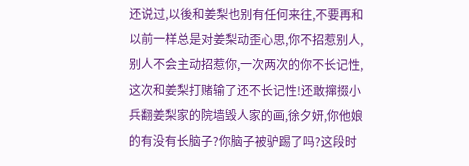还说过,以後和姜梨也别有任何来往,不要再和以前一样总是对姜梨动歪心思,你不招惹别人,别人不会主动招惹你,一次两次的你不长记性,这次和姜梨打赌输了还不长记性!还敢撺掇小兵翻姜梨家的院墙毁人家的画,徐夕妍,你他娘的有没有长脑子?你脑子被驴踢了吗?这段时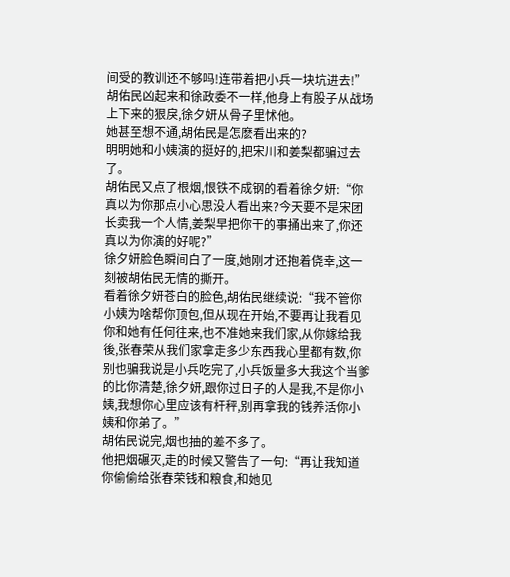间受的教训还不够吗!连带着把小兵一块坑进去!”
胡佑民凶起来和徐政委不一样,他身上有股子从战场上下来的狠戾,徐夕妍从骨子里怵他。
她甚至想不通,胡佑民是怎麽看出来的?
明明她和小姨演的挺好的,把宋川和姜梨都骗过去了。
胡佑民又点了根烟,恨铁不成钢的看着徐夕妍:“你真以为你那点小心思没人看出来?今天要不是宋团长卖我一个人情,姜梨早把你干的事捅出来了,你还真以为你演的好呢?”
徐夕妍脸色瞬间白了一度,她刚才还抱着侥幸,这一刻被胡佑民无情的撕开。
看着徐夕妍苍白的脸色,胡佑民继续说:“我不管你小姨为啥帮你顶包,但从现在开始,不要再让我看见你和她有任何往来,也不准她来我们家,从你嫁给我後,张春荣从我们家拿走多少东西我心里都有数,你别也骗我说是小兵吃完了,小兵饭量多大我这个当爹的比你清楚,徐夕妍,跟你过日子的人是我,不是你小姨,我想你心里应该有杆秤,别再拿我的钱养活你小姨和你弟了。”
胡佑民说完,烟也抽的差不多了。
他把烟碾灭,走的时候又警告了一句:“再让我知道你偷偷给张春荣钱和粮食,和她见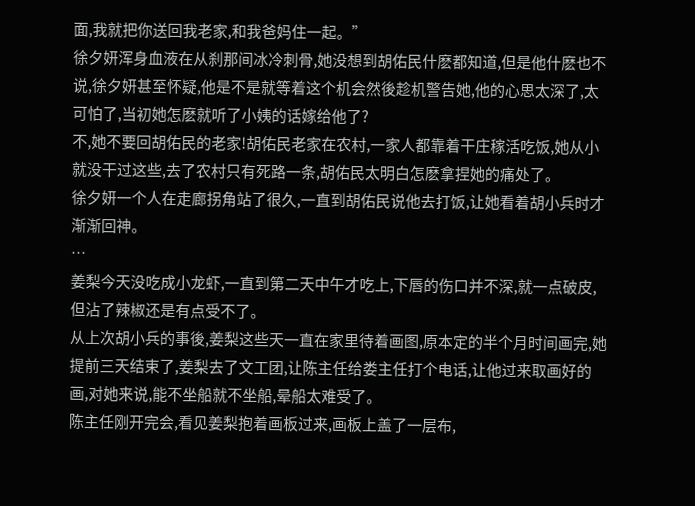面,我就把你送回我老家,和我爸妈住一起。”
徐夕妍浑身血液在从刹那间冰冷刺骨,她没想到胡佑民什麽都知道,但是他什麽也不说,徐夕妍甚至怀疑,他是不是就等着这个机会然後趁机警告她,他的心思太深了,太可怕了,当初她怎麽就听了小姨的话嫁给他了?
不,她不要回胡佑民的老家!胡佑民老家在农村,一家人都靠着干庄稼活吃饭,她从小就没干过这些,去了农村只有死路一条,胡佑民太明白怎麽拿捏她的痛处了。
徐夕妍一个人在走廊拐角站了很久,一直到胡佑民说他去打饭,让她看着胡小兵时才渐渐回神。
…
姜梨今天没吃成小龙虾,一直到第二天中午才吃上,下唇的伤口并不深,就一点破皮,但沾了辣椒还是有点受不了。
从上次胡小兵的事後,姜梨这些天一直在家里待着画图,原本定的半个月时间画完,她提前三天结束了,姜梨去了文工团,让陈主任给娄主任打个电话,让他过来取画好的画,对她来说,能不坐船就不坐船,晕船太难受了。
陈主任刚开完会,看见姜梨抱着画板过来,画板上盖了一层布,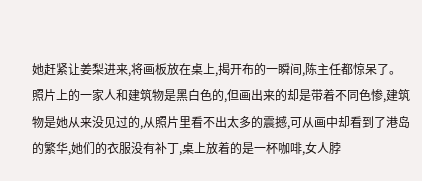她赶紧让姜梨进来,将画板放在桌上,揭开布的一瞬间,陈主任都惊呆了。
照片上的一家人和建筑物是黑白色的,但画出来的却是带着不同色惨,建筑物是她从来没见过的,从照片里看不出太多的震撼,可从画中却看到了港岛的繁华,她们的衣服没有补丁,桌上放着的是一杯咖啡,女人脖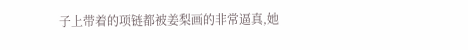子上带着的项链都被姜梨画的非常逼真,她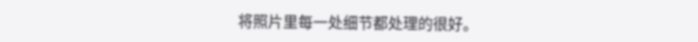将照片里每一处细节都处理的很好。